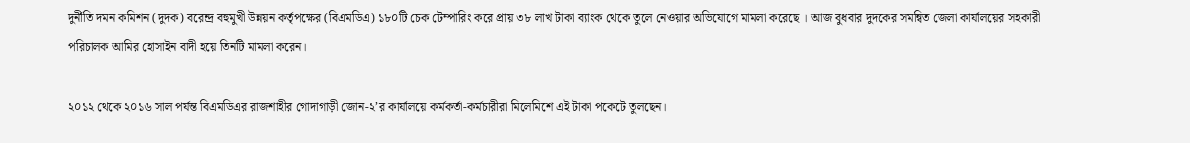দুর্নীতি দমন কমিশন (দুদক) বরেন্দ্র বহুমুখী উন্নয়ন কর্তৃপক্ষের (বিএমডিএ) ১৮০টি চেক টেম্পারিং করে প্রায় ৩৮ লাখ টাকা ব্যাংক থেকে তুলে নেওয়ার অভিযোগে মামলা করেছে । আজ বুধবার দুদকের সমন্বিত জেলা কার্যালয়ের সহকারী পরিচালক আমির হোসাইন বাদী হয়ে তিনটি মামলা করেন।

২০১২ থেকে ২০১৬ সাল পর্যন্ত বিএমডিএর রাজশাহীর গোদাগাড়ী জোন-২’র কার্যালয়ে কর্মকর্তা-কর্মচারীরা মিলেমিশে এই টাকা পকেটে তুলছেন।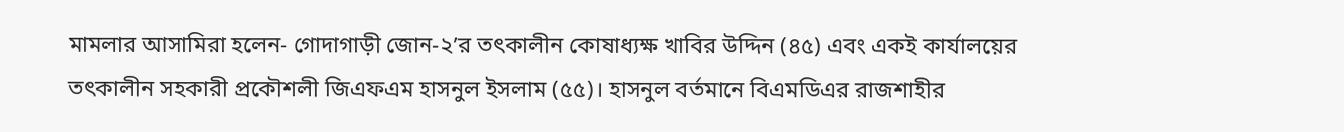মামলার আসামিরা হলেন- গোদাগাড়ী জোন-২’র তৎকালীন কোষাধ্যক্ষ খাবির উদ্দিন (৪৫) এবং একই কার্যালয়ের তৎকালীন সহকারী প্রকৌশলী জিএফএম হাসনুল ইসলাম (৫৫)। হাসনুল বর্তমানে বিএমডিএর রাজশাহীর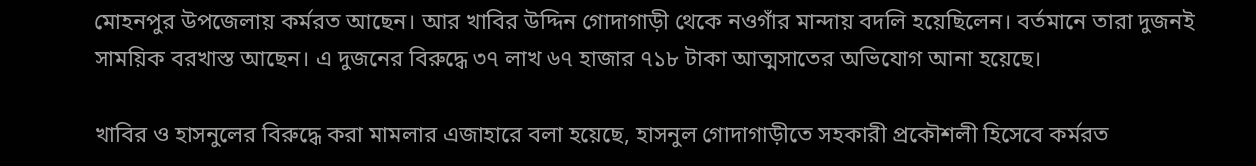মোহনপুর উপজেলায় কর্মরত আছেন। আর খাবির উদ্দিন গোদাগাড়ী থেকে নওগাঁর মান্দায় বদলি হয়েছিলেন। বর্তমানে তারা দুজনই সাময়িক বরখাস্ত আছেন। এ দুজনের বিরুদ্ধে ৩৭ লাখ ৬৭ হাজার ৭১৮ টাকা আত্মসাতের অভিযোগ আনা হয়েছে।

খাবির ও হাসনুলের বিরুদ্ধে করা মামলার এজাহারে বলা হয়েছে, হাসনুল গোদাগাড়ীতে সহকারী প্রকৌশলী হিসেবে কর্মরত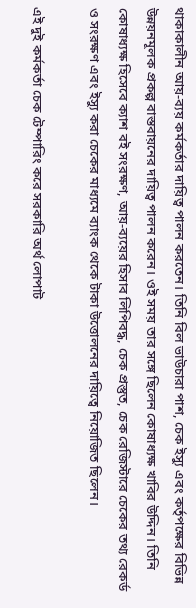থাকাকালীন আয়-ব্যয় কর্মকর্তার দায়িত্ব পালন করতেন। তিনি বিল ভাউচারা পাশ, চেক ইস্যু এবং কর্তৃপক্ষের বিভিন্ন উন্নয়নমূলক প্রকল্প বাস্তবায়নের দায়িত্ব পালন করেন। ওই সময় তার সঙ্গে ছিলেন কোষাধ্যক্ষ খাবির উদ্দিন। তিনি কোষাধ্যক্ষ হিসেবে ক্যাশ বই সংরক্ষণ, আয়-ব্যয়ের হিসাব লিপিবদ্ধ, চেক প্রস্তুত, চেক রেজিস্টারে চেকের তথ্য রেকর্ড ও সংরক্ষণ এবং ইস্যু করা চেকের মাধ্যমে ব্যাংক থেকে টাকা উত্তোলনের দায়িত্বে নিয়োজিত ছিলেন।

এই দুই কর্মকর্তা চেক টেম্পারিং করে সরকারি অর্থ লোপাট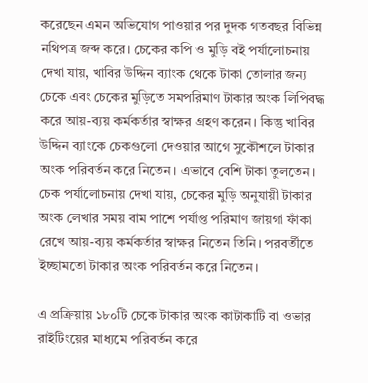করেছেন এমন অভিযোগ পাওয়ার পর দুদক গতবছর বিভিন্ন নথিপত্র জব্দ করে। চেকের কপি ও মুড়ি বই পর্যালোচনায় দেখা যায়, খাবির উদ্দিন ব্যাংক থেকে টাকা তোলার জন্য চেকে এবং চেকের মুড়িতে সমপরিমাণ টাকার অংক লিপিবদ্ধ করে আয়-ব্যয় কর্মকর্তার স্বাক্ষর গ্রহণ করেন। কিন্তু খাবির উদ্দিন ব্যাংকে চেকগুলো দেওয়ার আগে সুকৌশলে টাকার অংক পরিবর্তন করে নিতেন। এভাবে বেশি টাকা তুলতেন। চেক পর্যালোচনায় দেখা যায়, চেকের মুড়ি অনুযায়ী টাকার অংক লেখার সময় বাম পাশে পর্যাপ্ত পরিমাণ জায়গা ফাঁকা রেখে আয়-ব্যয় কর্মকর্তার স্বাক্ষর নিতেন তিনি। পরবর্তীতে ইচ্ছামতো টাকার অংক পরিবর্তন করে নিতেন।

এ প্রক্রিয়ায় ১৮০টি চেকে টাকার অংক কাটাকাটি বা ওভার রাইটিংয়ের মাধ্যমে পরিবর্তন করে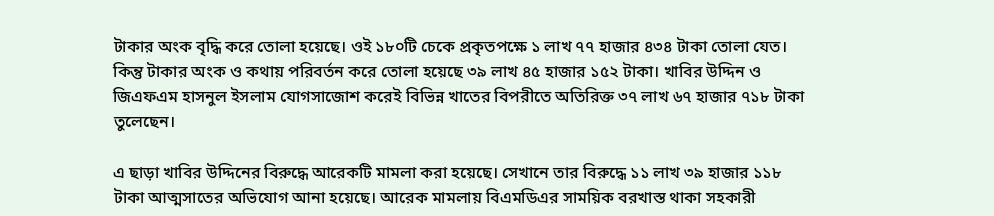টাকার অংক বৃদ্ধি করে তোলা হয়েছে। ওই ১৮০টি চেকে প্রকৃতপক্ষে ১ লাখ ৭৭ হাজার ৪৩৪ টাকা তোলা যেত। কিন্তু টাকার অংক ও কথায় পরিবর্তন করে তোলা হয়েছে ৩৯ লাখ ৪৫ হাজার ১৫২ টাকা। খাবির উদ্দিন ও জিএফএম হাসনুল ইসলাম যোগসাজোশ করেই বিভিন্ন খাতের বিপরীতে অতিরিক্ত ৩৭ লাখ ৬৭ হাজার ৭১৮ টাকা তুলেছেন।

এ ছাড়া খাবির উদ্দিনের বিরুদ্ধে আরেকটি মামলা করা হয়েছে। সেখানে তার বিরুদ্ধে ১১ লাখ ৩৯ হাজার ১১৮ টাকা আত্মসাতের অভিযোগ আনা হয়েছে। আরেক মামলায় বিএমডিএর সাময়িক বরখাস্ত থাকা সহকারী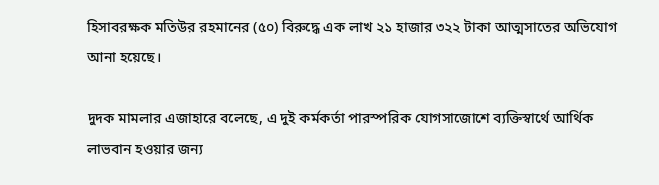হিসাবরক্ষক মতিউর রহমানের (৫০) বিরুদ্ধে এক লাখ ২১ হাজার ৩২২ টাকা আত্মসাতের অভিযোগ আনা হয়েছে।

দুদক মামলার এজাহারে বলেছে, এ দুই কর্মকর্তা পারস্পরিক যোগসাজোশে ব্যক্তিস্বার্থে আর্থিক লাভবান হওয়ার জন্য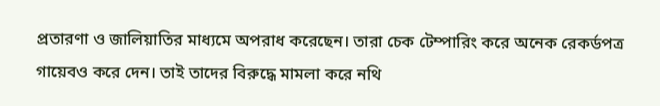প্রতারণা ও জালিয়াতির মাধ্যমে অপরাধ করেছেন। তারা চেক টেম্পারিং করে অনেক রেকর্ডপত্র গায়েবও করে দেন। তাই তাদের বিরুদ্ধে মামলা করে নথি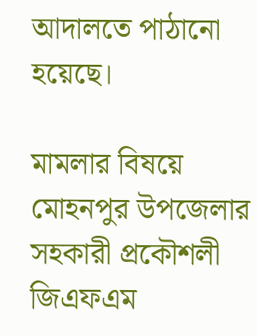আদালতে পাঠানো হয়েছে।

মামলার বিষয়ে মোহনপুর উপজেলার সহকারী প্রকৌশলী জিএফএম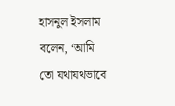হাসনুল ইসলাম বলেন, ‘আমি তো যথাযথভাবে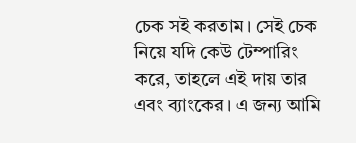চেক সই করতাম। সেই চেক নিয়ে যদি কেউ টেম্পারিং করে, তাহলে এই দায় তার এবং ব্যাংকের। এ জন্য আমি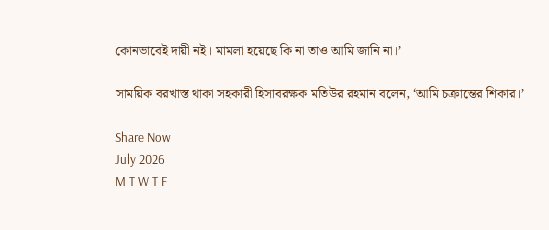কোনভাবেই দায়ী নই। মামলা হয়েছে কি না তাও আমি জানি না।’

সাময়িক বরখাস্ত থাকা সহকারী হিসাবরক্ষক মতিউর রহমান বলেন, ‘আমি চক্রান্তের শিকার।’

Share Now
July 2026
M T W T F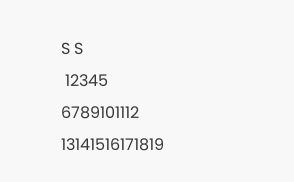S S
 12345
6789101112
13141516171819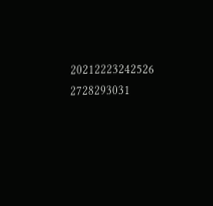20212223242526
2728293031